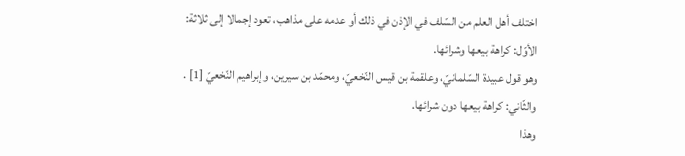اختلف أهل العلم من السّلف في الإذن في ذلك أو عدمه على مذاهب، تعود إجمالا إلى ثلاثة:
الأوّل: كراهة بيعها وشرائها.
وهو قول عبيدة السّلمانيّ، وعلقمة بن قيس النّخعيّ، ومحمّد بن سيرين، وإبراهيم النّخعيّ [1] .
والثّاني: كراهة بيعها دون شرائها.
وهذا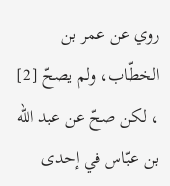روي عن عمر بن الخطّاب، ولم يصحّ [2] ، لكن صحّ عن عبد الله بن عبّاس في إحدى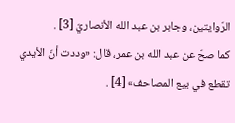الرّوايتين، وجابر بن عبد الله الأنصاريّ [3] .
كما صحّ عن عبد الله بن عمر، قال: «وددت أنّ الأيدي تقطع في بيع المصاحف» [4] .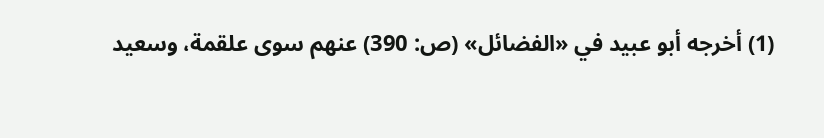(1) أخرجه أبو عبيد في «الفضائل» (ص: 390) عنهم سوى علقمة، وسعيد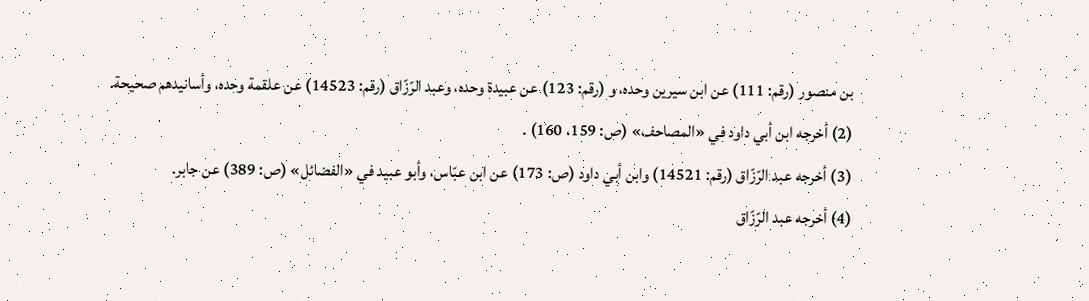بن منصور (رقم: 111) عن ابن سيرين وحده، و (رقم: 123) عن عبيدة وحده، وعبد الرّزّاق (رقم: 14523) عن علقمة وحده، وأسانيدهم صحيحة.
(2) أخرجه ابن أبي داود في «المصاحف» (ص: 159، 160) .
(3) أخرجه عبد الرّزّاق (رقم: 14521) وابن أبي داود (ص: 173) عن ابن عبّاس، وأبو عبيد في «الفضائل» (ص: 389) عن جابر.
(4) أخرجه عبد الرّزّاق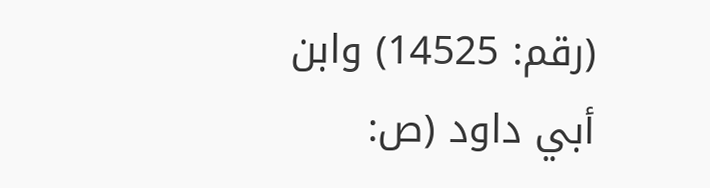(رقم: 14525) وابن أبي داود (ص: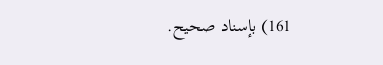161) بإسناد صحيح.